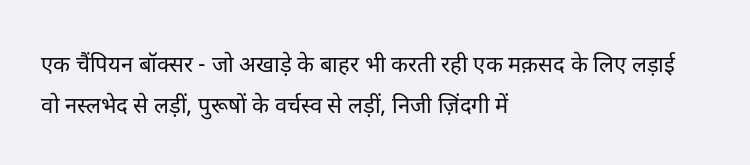एक चैंपियन बॉक्सर - जो अखाड़े के बाहर भी करती रही एक मक़सद के लिए लड़ाई
वो नस्लभेद से लड़ीं, पुरूषों के वर्चस्व से लड़ीं, निजी ज़िंदगी में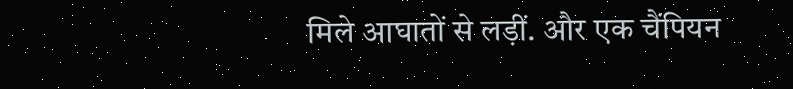मिले आघातों से लड़ीं. और एक चैंपियन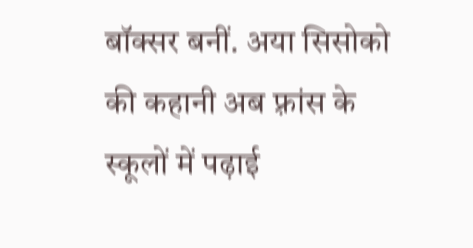बॉक्सर बनीं. अया सिसोको की कहानी अब फ़्रांस के स्कूलों में पढ़ाई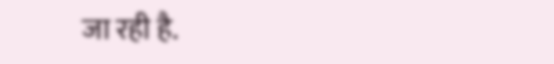जा रही है.